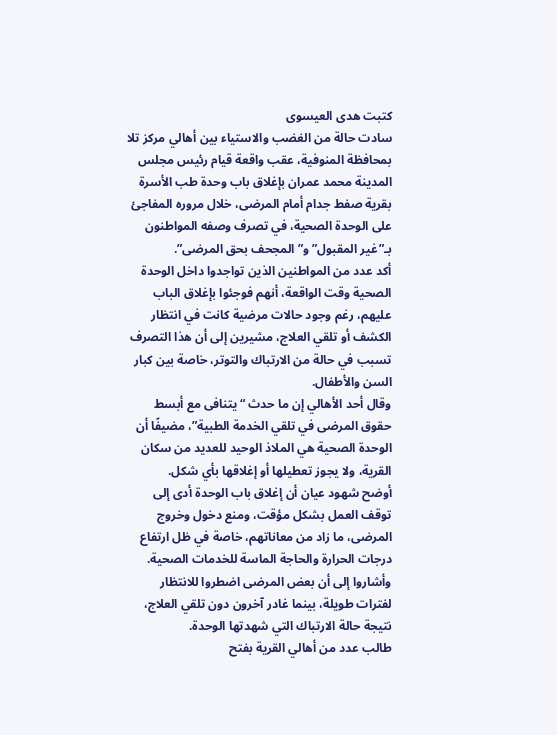كتبت هدى العيسوى
سادت حالة من الغضب والاستياء بين أهالي مركز تلا بمحافظة المنوفية، عقب واقعة قيام رئيس مجلس المدينة محمد عمران بإغلاق باب وحدة طب الأسرة بقرية صفط جدام أمام المرضى، خلال مروره المفاجئ على الوحدة الصحية، في تصرف وصفه المواطنون بـ”غير المقبول” و”المجحف بحق المرضى”.
أكد عدد من المواطنين الذين تواجدوا داخل الوحدة الصحية وقت الواقعة، أنهم فوجئوا بإغلاق الباب عليهم، رغم وجود حالات مرضية كانت في انتظار الكشف أو تلقي العلاج، مشيرين إلى أن هذا التصرف تسبب في حالة من الارتباك والتوتر، خاصة بين كبار السن والأطفال.
وقال أحد الأهالي إن ما حدث “يتنافى مع أبسط حقوق المرضى في تلقي الخدمة الطبية”، مضيفًا أن الوحدة الصحية هي الملاذ الوحيد للعديد من سكان القرية، ولا يجوز تعطيلها أو إغلاقها بأي شكل.
أوضح شهود عيان أن إغلاق باب الوحدة أدى إلى توقف العمل بشكل مؤقت، ومنع دخول وخروج المرضى، ما زاد من معاناتهم، خاصة في ظل ارتفاع درجات الحرارة والحاجة الماسة للخدمات الصحية.
وأشاروا إلى أن بعض المرضى اضطروا للانتظار لفترات طويلة، بينما غادر آخرون دون تلقي العلاج، نتيجة حالة الارتباك التي شهدتها الوحدة.
طالب عدد من أهالي القرية بفتح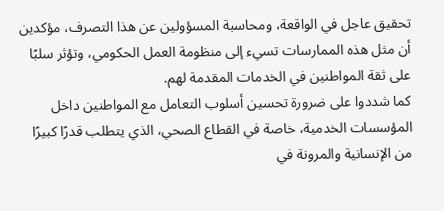تحقيق عاجل في الواقعة، ومحاسبة المسؤولين عن هذا التصرف، مؤكدين أن مثل هذه الممارسات تسيء إلى منظومة العمل الحكومي، وتؤثر سلبًا على ثقة المواطنين في الخدمات المقدمة لهم.
كما شددوا على ضرورة تحسين أسلوب التعامل مع المواطنين داخل المؤسسات الخدمية، خاصة في القطاع الصحي، الذي يتطلب قدرًا كبيرًا من الإنسانية والمرونة في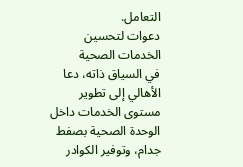التعامل.
دعوات لتحسين الخدمات الصحية
في السياق ذاته، دعا الأهالي إلى تطوير مستوى الخدمات داخل الوحدة الصحية بصفط جدام، وتوفير الكوادر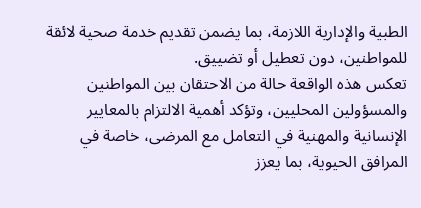الطبية والإدارية اللازمة، بما يضمن تقديم خدمة صحية لائقة للمواطنين، دون تعطيل أو تضييق.
تعكس هذه الواقعة حالة من الاحتقان بين المواطنين والمسؤولين المحليين، وتؤكد أهمية الالتزام بالمعايير الإنسانية والمهنية في التعامل مع المرضى، خاصة في المرافق الحيوية، بما يعزز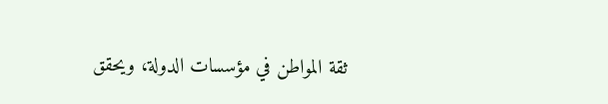ثقة المواطن في مؤسسات الدولة، ويحقق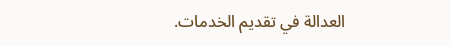العدالة في تقديم الخدمات.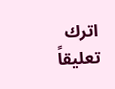اترك تعليقاً